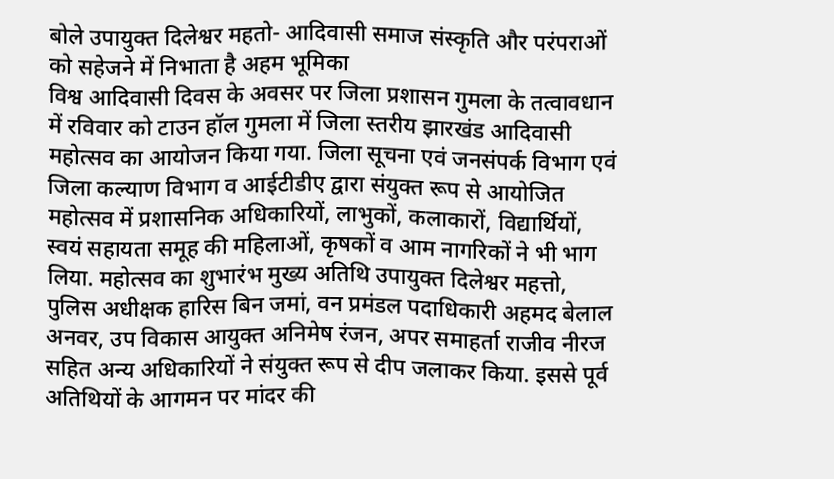बोले उपायुक्त दिलेश्वर महतो- आदिवासी समाज संस्कृति और परंपराओं को सहेजने में निभाता है अहम भूमिका
विश्व आदिवासी दिवस के अवसर पर जिला प्रशासन गुमला के तत्वावधान में रविवार को टाउन हॉल गुमला में जिला स्तरीय झारखंड आदिवासी महोत्सव का आयोजन किया गया. जिला सूचना एवं जनसंपर्क विभाग एवं जिला कल्याण विभाग व आईटीडीए द्वारा संयुक्त रूप से आयोजित महोत्सव में प्रशासनिक अधिकारियों, लाभुकों, कलाकारों, विद्यार्थियों, स्वयं सहायता समूह की महिलाओं, कृषकों व आम नागरिकों ने भी भाग लिया. महोत्सव का शुभारंभ मुख्य अतिथि उपायुक्त दिलेश्वर महत्तो, पुलिस अधीक्षक हारिस बिन जमां, वन प्रमंडल पदाधिकारी अहमद बेलाल अनवर, उप विकास आयुक्त अनिमेष रंजन, अपर समाहर्ता राजीव नीरज सहित अन्य अधिकारियों ने संयुक्त रूप से दीप जलाकर किया. इससे पूर्व अतिथियों के आगमन पर मांदर की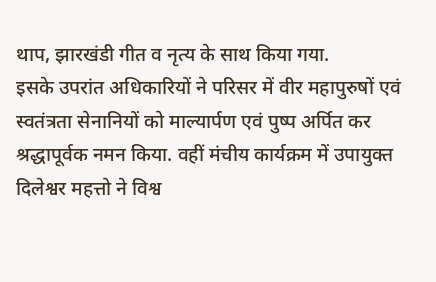थाप, झारखंडी गीत व नृत्य के साथ किया गया.
इसके उपरांत अधिकारियों ने परिसर में वीर महापुरुषों एवं स्वतंत्रता सेनानियों को माल्यार्पण एवं पुष्प अर्पित कर श्रद्धापूर्वक नमन किया. वहीं मंचीय कार्यक्रम में उपायुक्त दिलेश्वर महत्तो ने विश्व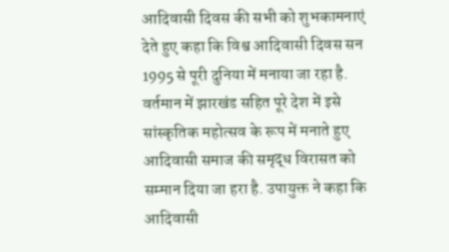आदिवासी दिवस की सभी को शुभकामनाएं देते हुए कहा कि विश्व आदिवासी दिवस सन 1995 से पूरी दुनिया में मनाया जा रहा है. वर्तमान में झारखंड सहित पूरे देश में इसे सांस्कृतिक महोत्सव के रूप में मनाते हुए आदिवासी समाज की समृद्ध विरासत को सम्मान दिया जा हरा है. उपायुक्त ने कहा कि आदिवासी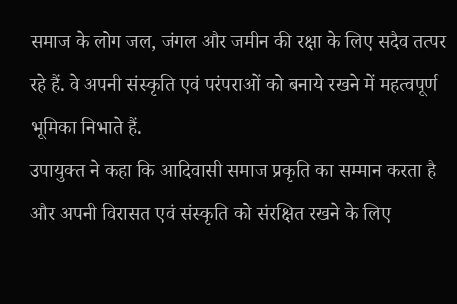समाज के लोग जल, जंगल और जमीन की रक्षा के लिए सदैव तत्पर रहे हैं. वे अपनी संस्कृति एवं परंपराओं को बनाये रखने में महत्वपूर्ण भूमिका निभाते हैं.
उपायुक्त ने कहा कि आदिवासी समाज प्रकृति का सम्मान करता है और अपनी विरासत एवं संस्कृति को संरक्षित रखने के लिए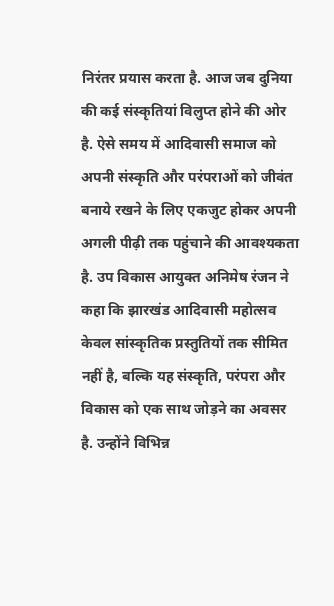निरंतर प्रयास करता है. आज जब दुनिया की कई संस्कृतियां विलुप्त होने की ओर है. ऐसे समय में आदिवासी समाज को अपनी संस्कृति और परंपराओं को जीवंत बनाये रखने के लिए एकजुट होकर अपनी अगली पीढ़ी तक पहुंचाने की आवश्यकता है. उप विकास आयुक्त अनिमेष रंजन ने कहा कि झारखंड आदिवासी महोत्सव केवल सांस्कृतिक प्रस्तुतियों तक सीमित नहीं है, बल्कि यह संस्कृति, परंपरा और विकास को एक साथ जोड़ने का अवसर है. उन्होंने विभिन्न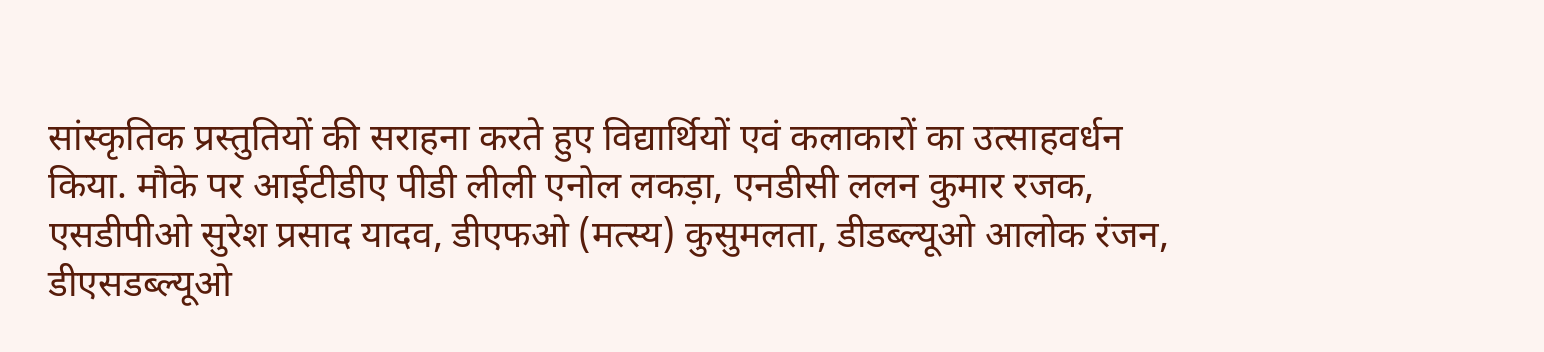सांस्कृतिक प्रस्तुतियों की सराहना करते हुए विद्यार्थियों एवं कलाकारों का उत्साहवर्धन किया. मौके पर आईटीडीए पीडी लीली एनोल लकड़ा, एनडीसी ललन कुमार रजक, एसडीपीओ सुरेश प्रसाद यादव, डीएफओ (मत्स्य) कुसुमलता, डीडब्ल्यूओ आलोक रंजन, डीएसडब्ल्यूओ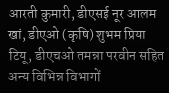आरती कुमारी, डीएसई नूर आलम खां, डीएओ (कृषि) शुभम प्रिया टियू, डीएचओ तमन्ना परवीन सहित अन्य विभिन्न विभागों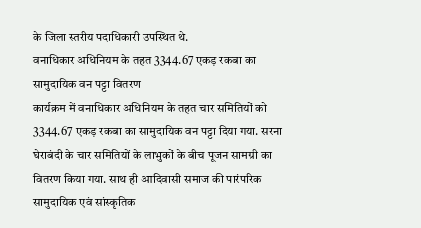के जिला स्तरीय पदाधिकारी उपस्थित थे.
वनाधिकार अधिनियम के तहत 3344.67 एकड़ रकबा का सामुदायिक वन पट्टा वितरण
कार्यक्रम में वनाधिकार अधिनियम के तहत चार समितियों को 3344.67 एकड़ रकबा का सामुदायिक वन पट्टा दिया गया. सरना घेराबंदी के चार समितियों के लाभुकों के बीच पूजन सामग्री का वितरण किया गया. साथ ही आदिवासी समाज की पारंपरिक सामुदायिक एवं सांस्कृतिक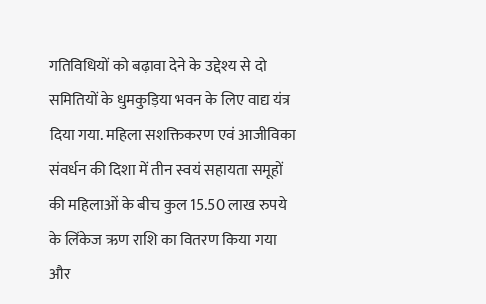गतिविधियों को बढ़ावा देने के उद्देश्य से दो समितियों के धुमकुड़िया भवन के लिए वाद्य यंत्र दिया गया. महिला सशक्तिकरण एवं आजीविका संवर्धन की दिशा में तीन स्वयं सहायता समूहों की महिलाओं के बीच कुल 15.50 लाख रुपये के लिंकेज ऋण राशि का वितरण किया गया और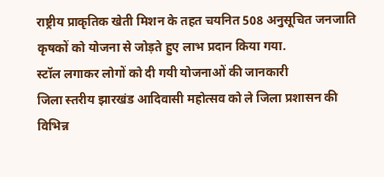राष्ट्रीय प्राकृतिक खेती मिशन के तहत चयनित 508 अनुसूचित जनजाति कृषकों को योजना से जोड़ते हुए लाभ प्रदान किया गया.
स्टॉल लगाकर लोगों को दी गयी योजनाओं की जानकारी
जिला स्तरीय झारखंड आदिवासी महोत्सव को ले जिला प्रशासन की विभिन्न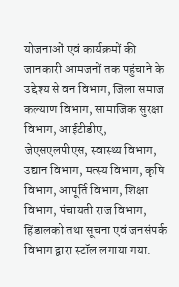योजनाओं एवं कार्यक्रमों की जानकारी आमजनों तक पहुंचाने के उद्देश्य से वन विभाग, जिला समाज कल्याण विभाग, सामाजिक सुरक्षा विभाग, आईटीडीए, जेएसएलपीएस, स्वास्थ्य विभाग, उद्यान विभाग, मत्स्य विभाग, कृषि विभाग, आपूर्ति विभाग, शिक्षा विभाग, पंचायती राज विभाग, हिंडालको तथा सूचना एवं जनसंपर्क विभाग द्वारा स्टॉल लगाया गया.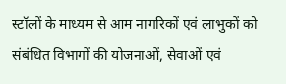स्टॉलों के माध्यम से आम नागरिकों एवं लाभुकों को संबंधित विभागों की योजनाओं, सेवाओं एवं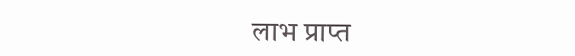लाभ प्राप्त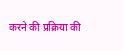करने की प्रक्रिया की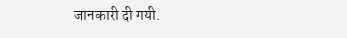जानकारी दी गयी.